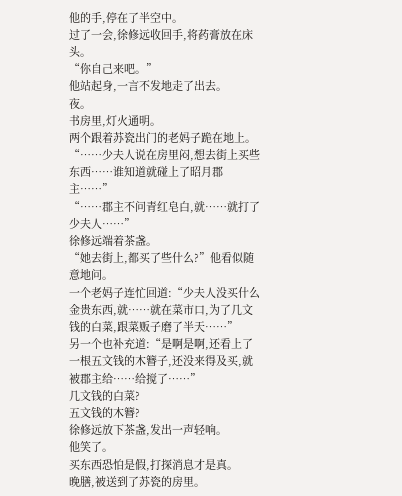他的手,停在了半空中。
过了一会,徐修远收回手,将药膏放在床头。
“你自己来吧。”
他站起身,一言不发地走了出去。
夜。
书房里,灯火通明。
两个跟着苏瓷出门的老妈子跪在地上。
“……少夫人说在房里闷,想去街上买些东西……谁知道就碰上了昭月郡主……”
“……郡主不问青红皂白,就……就打了少夫人……”
徐修远端着茶盏。
“她去街上,都买了些什么?”他看似随意地问。
一个老妈子连忙回道:“少夫人没买什么金贵东西,就……就在菜市口,为了几文钱的白菜,跟菜贩子磨了半天……”
另一个也补充道:“是啊是啊,还看上了一根五文钱的木簪子,还没来得及买,就被郡主给……给搅了……”
几文钱的白菜?
五文钱的木簪?
徐修远放下茶盏,发出一声轻响。
他笑了。
买东西恐怕是假,打探消息才是真。
晚膳,被送到了苏瓷的房里。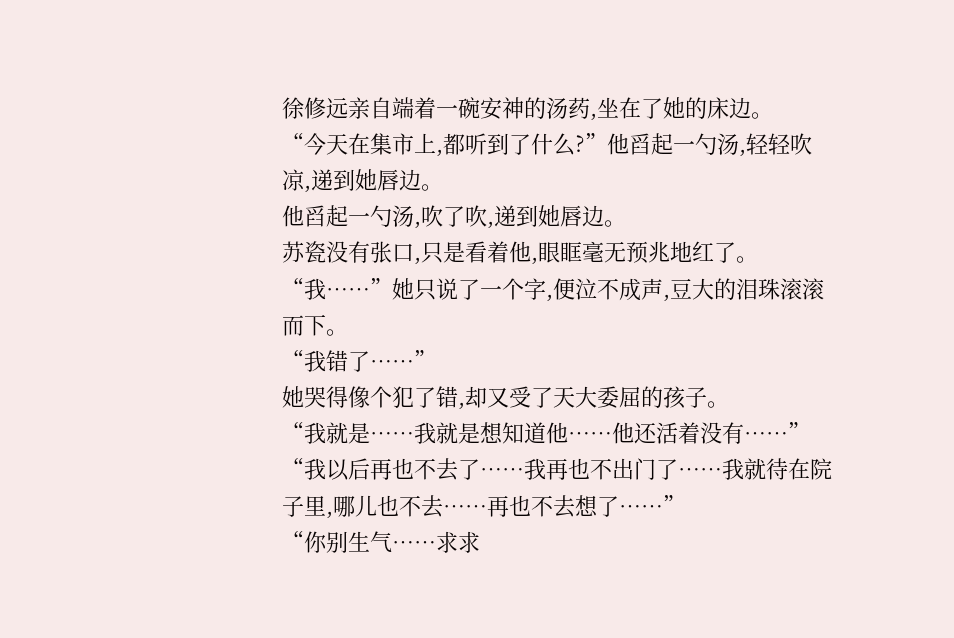徐修远亲自端着一碗安神的汤药,坐在了她的床边。
“今天在集市上,都听到了什么?”他舀起一勺汤,轻轻吹凉,递到她唇边。
他舀起一勺汤,吹了吹,递到她唇边。
苏瓷没有张口,只是看着他,眼眶毫无预兆地红了。
“我……”她只说了一个字,便泣不成声,豆大的泪珠滚滚而下。
“我错了……”
她哭得像个犯了错,却又受了天大委屈的孩子。
“我就是……我就是想知道他……他还活着没有……”
“我以后再也不去了……我再也不出门了……我就待在院子里,哪儿也不去……再也不去想了……”
“你别生气……求求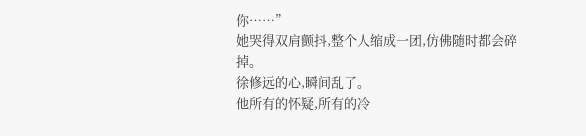你……”
她哭得双肩颤抖,整个人缩成一团,仿佛随时都会碎掉。
徐修远的心,瞬间乱了。
他所有的怀疑,所有的冷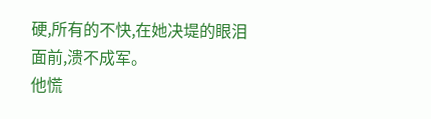硬,所有的不快,在她决堤的眼泪面前,溃不成军。
他慌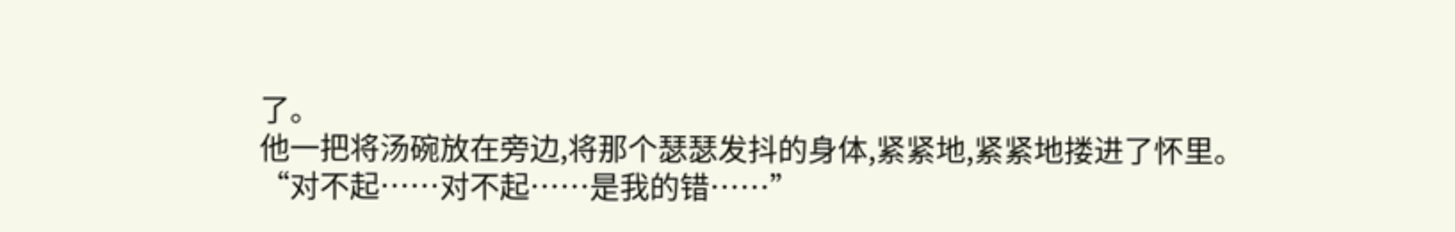了。
他一把将汤碗放在旁边,将那个瑟瑟发抖的身体,紧紧地,紧紧地搂进了怀里。
“对不起……对不起……是我的错……”